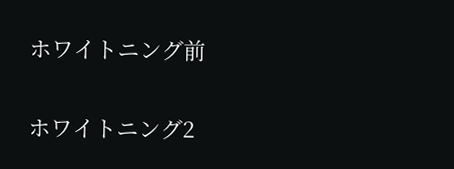ホワイトニング前

ホワイトニング2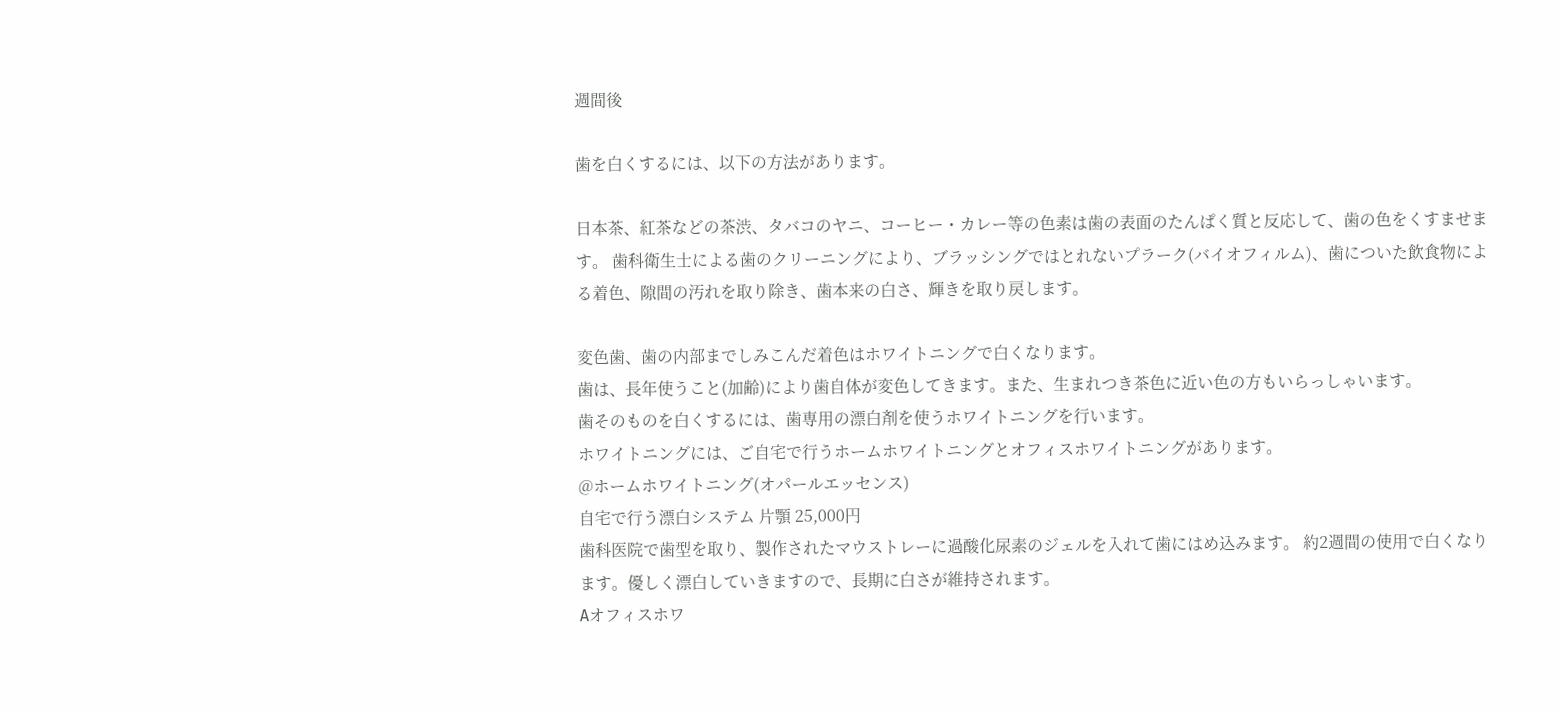週間後

歯を白くするには、以下の方法があります。

日本茶、紅茶などの茶渋、タバコのヤニ、コーヒー・カレー等の色素は歯の表面のたんぱく質と反応して、歯の色をくすませます。 歯科衛生士による歯のクリーニングにより、ブラッシングではとれないプラーク(バイオフィルム)、歯についた飲食物による着色、隙間の汚れを取り除き、歯本来の白さ、輝きを取り戻します。

変色歯、歯の内部までしみこんだ着色はホワイトニングで白くなります。
歯は、長年使うこと(加齢)により歯自体が変色してきます。また、生まれつき茶色に近い色の方もいらっしゃいます。
歯そのものを白くするには、歯専用の漂白剤を使うホワイトニングを行います。
ホワイトニングには、ご自宅で行うホームホワイトニングとオフィスホワイトニングがあります。
@ホームホワイトニング(オパールエッセンス)
自宅で行う漂白システム 片顎 25,000円
歯科医院で歯型を取り、製作されたマウストレーに過酸化尿素のジェルを入れて歯にはめ込みます。 約2週間の使用で白くなります。優しく漂白していきますので、長期に白さが維持されます。
Aオフィスホワ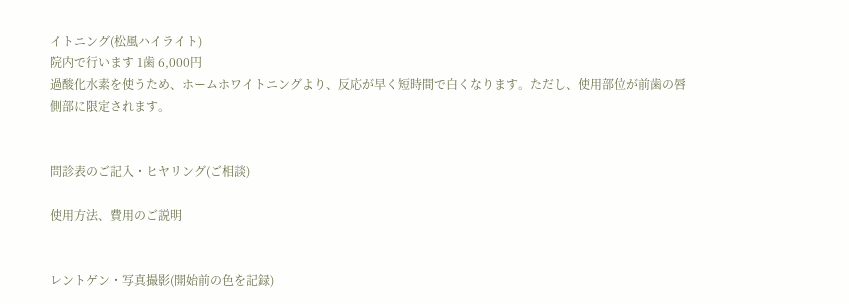イトニング(松風ハイライト)
院内で行います 1歯 6,000円
過酸化水素を使うため、ホームホワイトニングより、反応が早く短時間で白くなります。ただし、使用部位が前歯の唇側部に限定されます。


問診表のご記入・ヒヤリング(ご相談)

使用方法、費用のご説明


レントゲン・写真撮影(開始前の色を記録)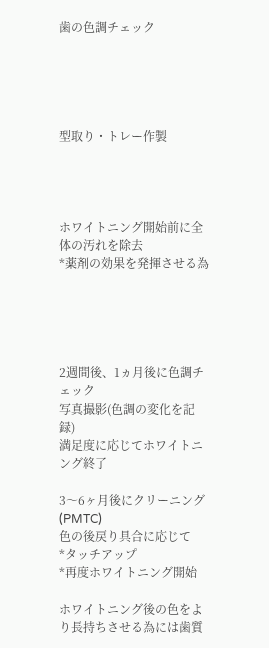歯の色調チェック





型取り・トレー作製




ホワイトニング開始前に全体の汚れを除去
*薬剤の効果を発揮させる為





2週間後、1ヵ月後に色調チェック
写真撮影(色調の変化を記録)
満足度に応じてホワイトニング終了

3〜6ヶ月後にクリーニング(PMTC)
色の後戻り具合に応じて
*タッチアップ
*再度ホワイトニング開始

ホワイトニング後の色をより長持ちさせる為には歯質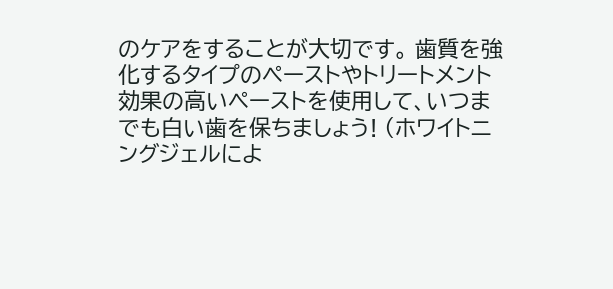のケアをすることが大切です。 歯質を強化するタイプのペーストやトリートメント効果の高いペーストを使用して、いつまでも白い歯を保ちましょう! (ホワイトニングジェルによ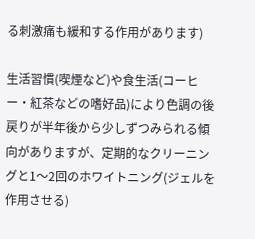る刺激痛も緩和する作用があります)

生活習慣(喫煙など)や食生活(コーヒー・紅茶などの嗜好品)により色調の後戻りが半年後から少しずつみられる傾向がありますが、定期的なクリーニングと1〜2回のホワイトニング(ジェルを作用させる)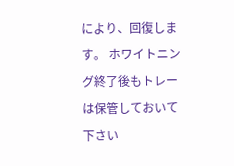により、回復します。 ホワイトニング終了後もトレーは保管しておいて下さい